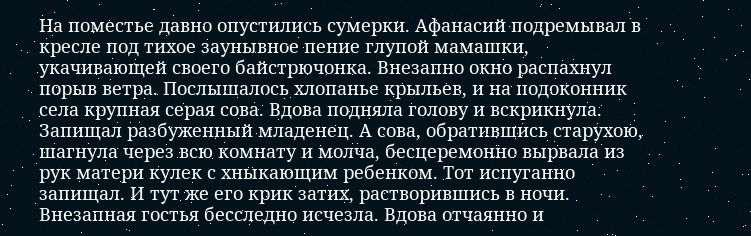На поместье давно опустились сумерки. Афанасий подремывал в кресле под тихое заунывное пение глупой мамашки, укачивающей своего байстрючонка. Внезапно окно распахнул порыв ветра. Послышалось хлопанье крыльев, и на подоконник села крупная серая сова. Вдова подняла голову и вскрикнула. Запищал разбуженный младенец. А сова, обратившись старухою, шагнула через всю комнату и молча, бесцеремонно вырвала из рук матери кулек с хныкающим ребенком. Тот испуганно запищал. И тут же его крик затих, растворившись в ночи. Внезапная гостья бесследно исчезла. Вдова отчаянно и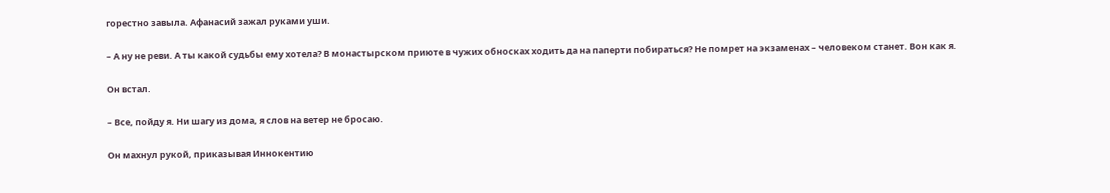горестно завыла. Афанасий зажал руками уши.

– А ну не реви. А ты какой судьбы ему хотела? В монастырском приюте в чужих обносках ходить да на паперти побираться? Не помрет на экзаменах – человеком станет. Вон как я.

Он встал.

– Все, пойду я. Ни шагу из дома, я слов на ветер не бросаю.

Он махнул рукой, приказывая Иннокентию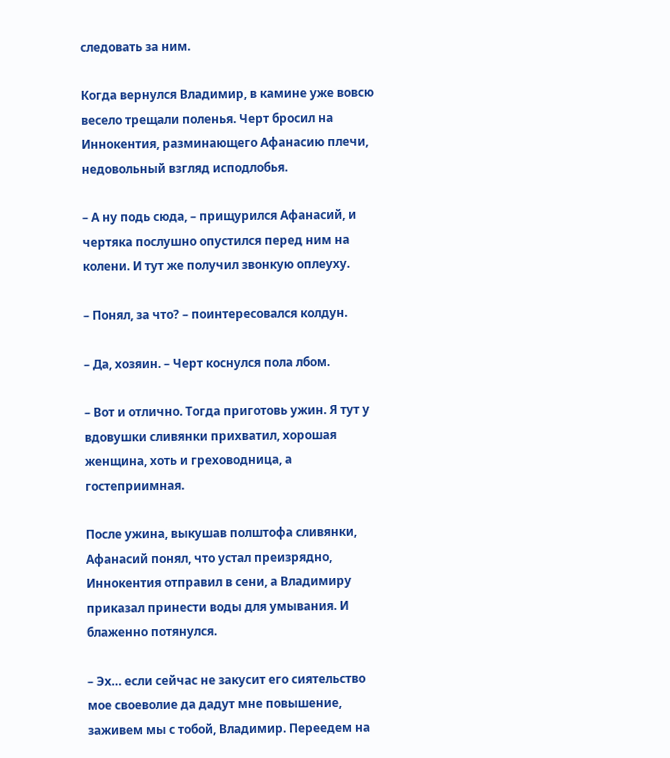следовать за ним.

Когда вернулся Владимир, в камине уже вовсю весело трещали поленья. Черт бросил на Иннокентия, разминающего Афанасию плечи, недовольный взгляд исподлобья.

– А ну подь сюда, – прищурился Афанасий, и чертяка послушно опустился перед ним на колени. И тут же получил звонкую оплеуху.

– Понял, за что? – поинтересовался колдун.

– Да, хозяин. – Черт коснулся пола лбом.

– Вот и отлично. Тогда приготовь ужин. Я тут у вдовушки сливянки прихватил, хорошая женщина, хоть и греховодница, а гостеприимная.

После ужина, выкушав полштофа сливянки, Афанасий понял, что устал преизрядно, Иннокентия отправил в сени, а Владимиру приказал принести воды для умывания. И блаженно потянулся.

– Эх… если сейчас не закусит его сиятельство мое своеволие да дадут мне повышение, заживем мы с тобой, Владимир. Переедем на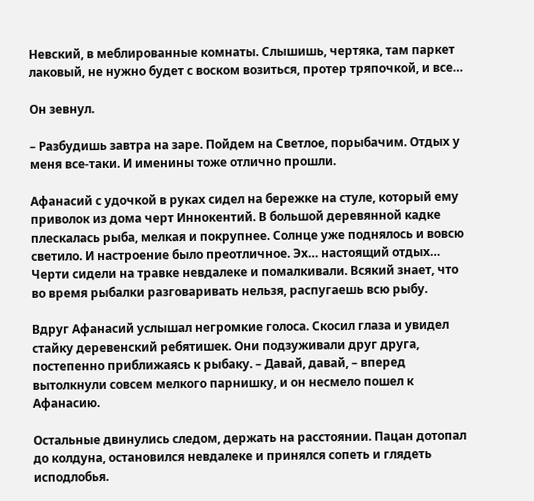Невский, в меблированные комнаты. Слышишь, чертяка, там паркет лаковый, не нужно будет с воском возиться, протер тряпочкой, и все…

Он зевнул.

– Разбудишь завтра на заре. Пойдем на Светлое, порыбачим. Отдых у меня все-таки. И именины тоже отлично прошли.

Афанасий с удочкой в руках сидел на бережке на стуле, который ему приволок из дома черт Иннокентий. В большой деревянной кадке плескалась рыба, мелкая и покрупнее. Солнце уже поднялось и вовсю светило. И настроение было преотличное. Эх… настоящий отдых… Черти сидели на травке невдалеке и помалкивали. Всякий знает, что во время рыбалки разговаривать нельзя, распугаешь всю рыбу.

Вдруг Афанасий услышал негромкие голоса. Скосил глаза и увидел стайку деревенский ребятишек. Они подзуживали друг друга, постепенно приближаясь к рыбаку. – Давай, давай, – вперед вытолкнули совсем мелкого парнишку, и он несмело пошел к Афанасию.

Остальные двинулись следом, держать на расстоянии. Пацан дотопал до колдуна, остановился невдалеке и принялся сопеть и глядеть исподлобья.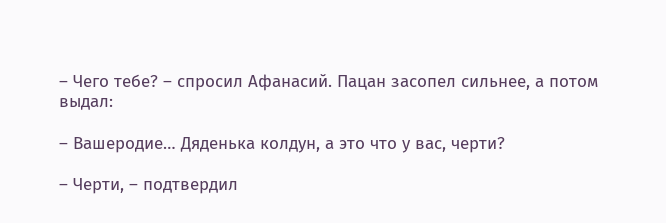– Чего тебе? – спросил Афанасий. Пацан засопел сильнее, а потом выдал:

– Вашеродие… Дяденька колдун, а это что у вас, черти?

– Черти, – подтвердил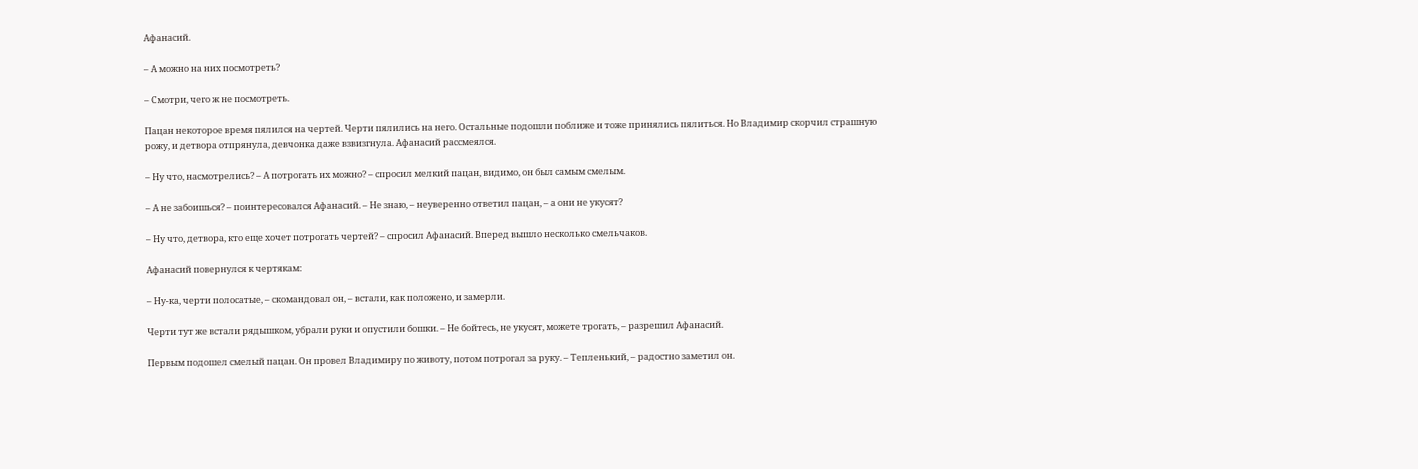Афанасий.

– А можно на них посмотреть?

– Смотри, чего ж не посмотреть.

Пацан некоторое время пялился на чертей. Черти пялились на него. Остальные подошли поближе и тоже принялись пялиться. Но Владимир скорчил страшную рожу, и детвора отпрянула, девчонка даже взвизгнула. Афанасий рассмеялся.

– Ну что, насмотрелись? – А потрогать их можно? – спросил мелкий пацан, видимо, он был самым смелым.

– А не забоишься? – поинтересовался Афанасий. – Не знаю, – неуверенно ответил пацан, – а они не укусят?

– Ну что, детвора, кто еще хочет потрогать чертей? – спросил Афанасий. Вперед вышло несколько смельчаков.

Афанасий повернулся к чертякам:

– Ну-ка, черти полосатые, – скомандовал он, – встали, как положено, и замерли.

Черти тут же встали рядышком, убрали руки и опустили бошки. – Не бойтесь, не укусят, можете трогать, – разрешил Афанасий.

Первым подошел смелый пацан. Он провел Владимиру по животу, потом потрогал за руку. – Тепленький, – радостно заметил он.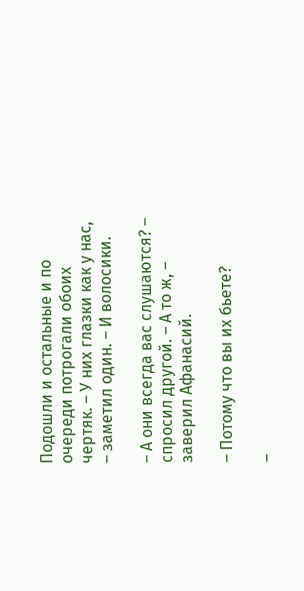Подошли и остальные и по очереди потрогали обоих чертяк. – У них глазки как у нас, – заметил один. – И волосики.

– А они всегда вас слушаются? – спросил другой. – А то ж, – заверил Афанасий.

– Потому что вы их бьете?

–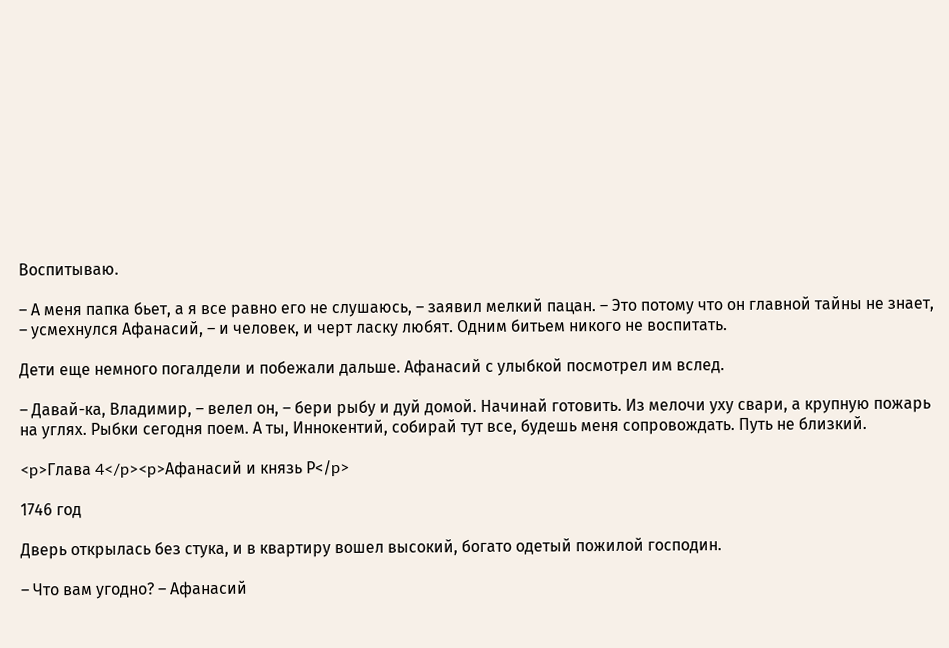Воспитываю.

– А меня папка бьет, а я все равно его не слушаюсь, – заявил мелкий пацан. – Это потому что он главной тайны не знает, – усмехнулся Афанасий, – и человек, и черт ласку любят. Одним битьем никого не воспитать.

Дети еще немного погалдели и побежали дальше. Афанасий с улыбкой посмотрел им вслед.

– Давай-ка, Владимир, – велел он, – бери рыбу и дуй домой. Начинай готовить. Из мелочи уху свари, а крупную пожарь на углях. Рыбки сегодня поем. А ты, Иннокентий, собирай тут все, будешь меня сопровождать. Путь не близкий.

<p>Глава 4</p><p>Афанасий и князь Р</p>

1746 год

Дверь открылась без стука, и в квартиру вошел высокий, богато одетый пожилой господин.

– Что вам угодно? – Афанасий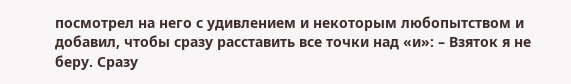посмотрел на него с удивлением и некоторым любопытством и добавил, чтобы сразу расставить все точки над «и»: – Взяток я не беру. Сразу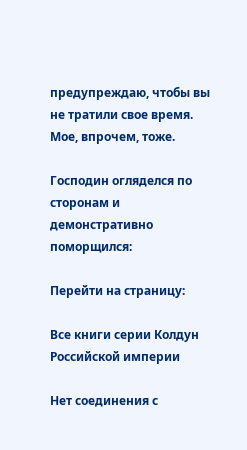предупреждаю, чтобы вы не тратили свое время. Мое, впрочем, тоже.

Господин огляделся по сторонам и демонстративно поморщился:

Перейти на страницу:

Все книги серии Колдун Российской империи

Нет соединения с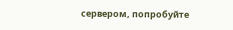сервером, попробуйте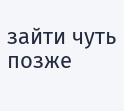зайти чуть позже